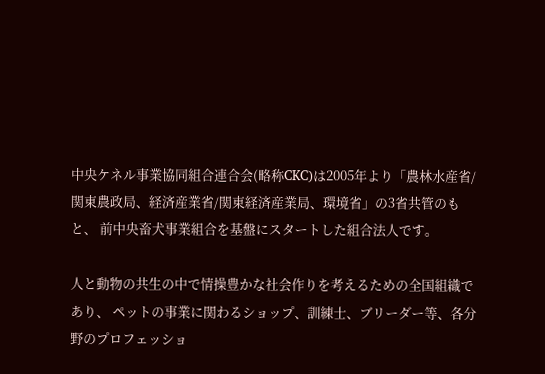中央ケネル事業協同組合連合会(略称CKC)は2005年より「農林水産省/関東農政局、経済産業省/関東経済産業局、環境省」の3省共管のもと、 前中央畜犬事業組合を基盤にスタートした組合法人です。

人と動物の共生の中で情操豊かな社会作りを考えるための全国組織であり、 ペットの事業に関わるショップ、訓練士、ブリーダー等、各分野のプロフェッショ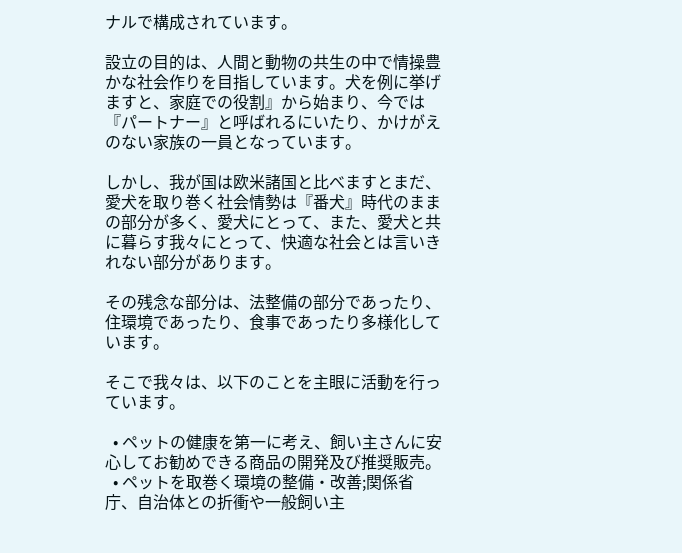ナルで構成されています。

設立の目的は、人間と動物の共生の中で情操豊かな社会作りを目指しています。犬を例に挙げますと、家庭での役割』から始まり、今では『パートナー』と呼ばれるにいたり、かけがえのない家族の一員となっています。

しかし、我が国は欧米諸国と比べますとまだ、愛犬を取り巻く社会情勢は『番犬』時代のままの部分が多く、愛犬にとって、また、愛犬と共に暮らす我々にとって、快適な社会とは言いきれない部分があります。

その残念な部分は、法整備の部分であったり、住環境であったり、食事であったり多様化しています。

そこで我々は、以下のことを主眼に活動を行っています。

  • ペットの健康を第一に考え、飼い主さんに安心してお勧めできる商品の開発及び推奨販売。
  • ペットを取巻く環境の整備・改善;関係省庁、自治体との折衝や一般飼い主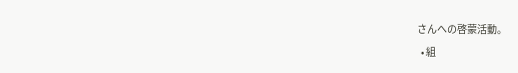さんへの啓蒙活動。
  • 組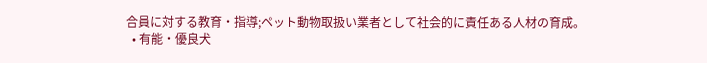合員に対する教育・指導;ペット動物取扱い業者として社会的に責任ある人材の育成。
  • 有能・優良犬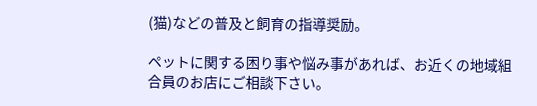(猫)などの普及と飼育の指導奨励。

ペットに関する困り事や悩み事があれば、お近くの地域組合員のお店にご相談下さい。